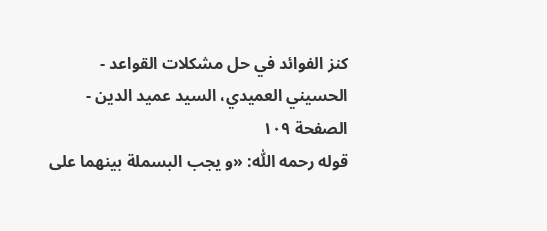كنز الفوائد في حل مشكلات القواعد - الحسيني العميدي، السيد عميد الدين - الصفحة ١٠٩
قوله رحمه اللّٰه: «و يجب البسملة بينهما على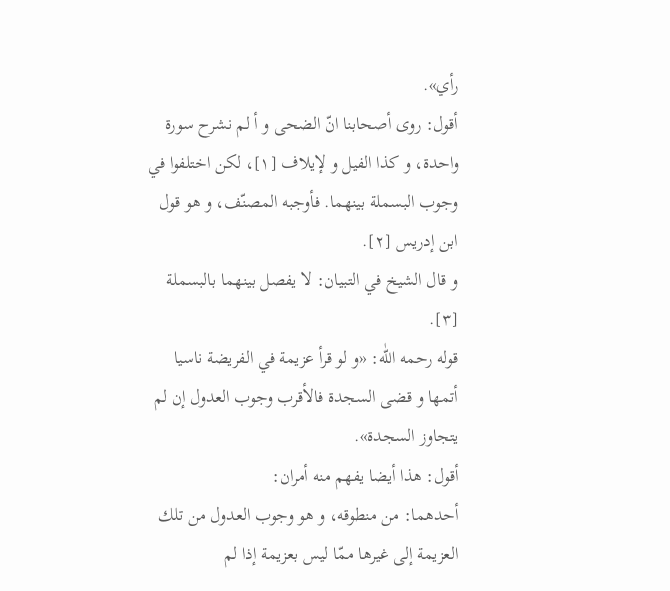رأي».
أقول: روى أصحابنا انّ الضحى و أ لم نشرح سورة واحدة، و كذا الفيل و لإيلاف [١]، لكن اختلفوا في وجوب البسملة بينهما. فأوجبه المصنّف، و هو قول ابن إدريس [٢].
و قال الشيخ في التبيان: لا يفصل بينهما بالبسملة [٣].
قوله رحمه اللّٰه: «و لو قرأ عزيمة في الفريضة ناسيا أتمها و قضى السجدة فالأقرب وجوب العدول إن لم يتجاوز السجدة».
أقول: هذا أيضا يفهم منه أمران:
أحدهما: من منطوقه، و هو وجوب العدول من تلك العزيمة إلى غيرها ممّا ليس بعزيمة إذا لم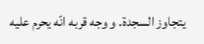يتجاوز السجدة. و وجه قربه انّه يحرم عليه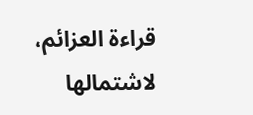قراءة العزائم، لاشتمالها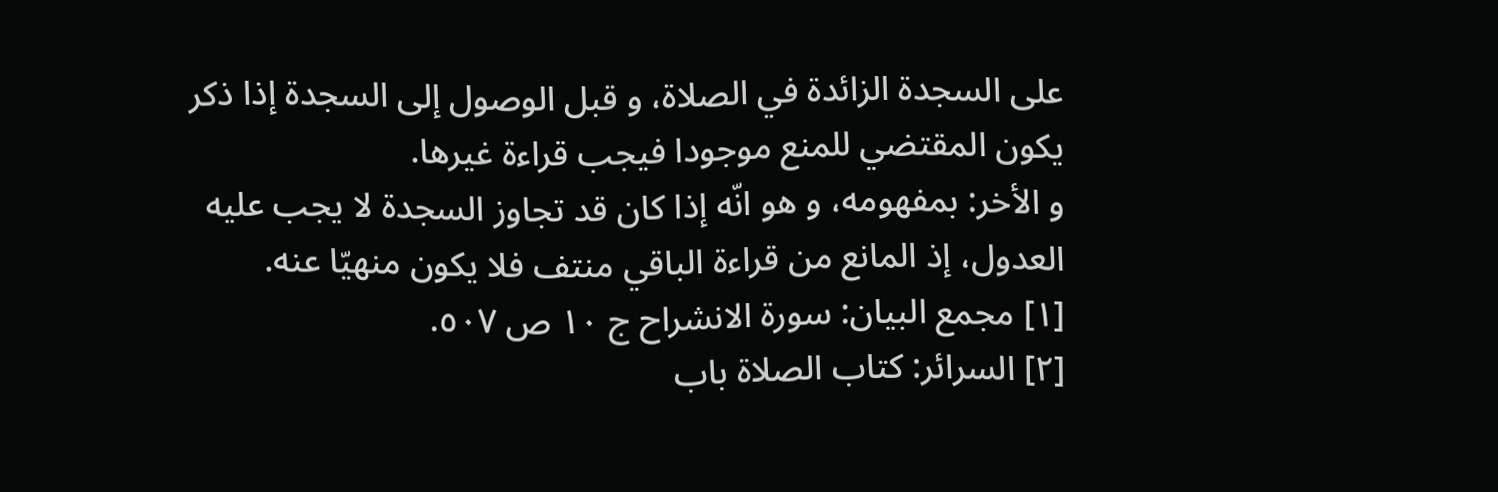على السجدة الزائدة في الصلاة، و قبل الوصول إلى السجدة إذا ذكر يكون المقتضي للمنع موجودا فيجب قراءة غيرها.
و الأخر: بمفهومه، و هو انّه إذا كان قد تجاوز السجدة لا يجب عليه العدول، إذ المانع من قراءة الباقي منتف فلا يكون منهيّا عنه.
[١] مجمع البيان: سورة الانشراح ج ١٠ ص ٥٠٧.
[٢] السرائر: كتاب الصلاة باب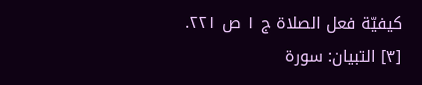كيفيّة فعل الصلاة ج ١ ص ٢٢١.
[٣] التبيان: سورة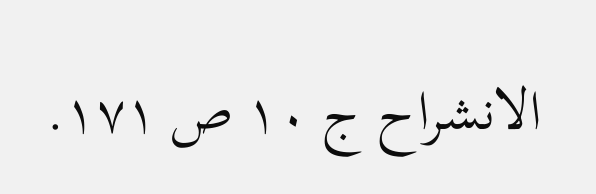الانشراح ج ١٠ ص ١٧١.